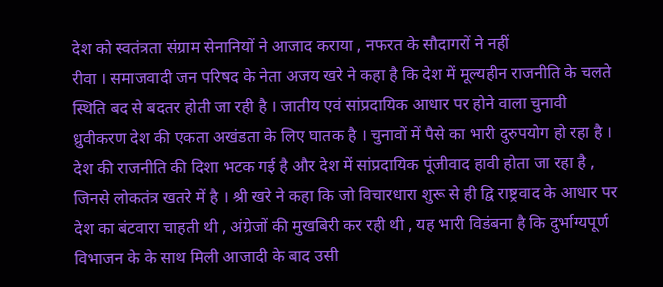देश को स्वतंत्रता संग्राम सेनानियों ने आजाद कराया , नफरत के सौदागरों ने नहीं
रीवा । समाजवादी जन परिषद के नेता अजय खरे ने कहा है कि देश में मूल्यहीन राजनीति के चलते स्थिति बद से बदतर होती जा रही है । जातीय एवं सांप्रदायिक आधार पर होने वाला चुनावी ध्रुवीकरण देश की एकता अखंडता के लिए घातक है । चुनावों में पैसे का भारी दुरुपयोग हो रहा है । देश की राजनीति की दिशा भटक गई है और देश में सांप्रदायिक पूंजीवाद हावी होता जा रहा है , जिनसे लोकतंत्र खतरे में है । श्री खरे ने कहा कि जो विचारधारा शुरू से ही द्वि राष्ट्रवाद के आधार पर देश का बंटवारा चाहती थी , अंग्रेजों की मुखबिरी कर रही थी , यह भारी विडंबना है कि दुर्भाग्यपूर्ण विभाजन के के साथ मिली आजादी के बाद उसी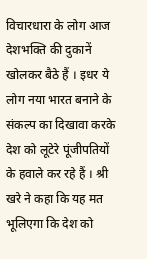विचारधारा के लोग आज देशभक्ति की दुकानें खोलकर बैठे हैं । इधर ये लोग नया भारत बनाने के संकल्प का दिखावा करके देश को लूटेरे पूंजीपतियों के हवाले कर रहे हैं । श्री खरे ने कहा कि यह मत भूलिएगा कि देश को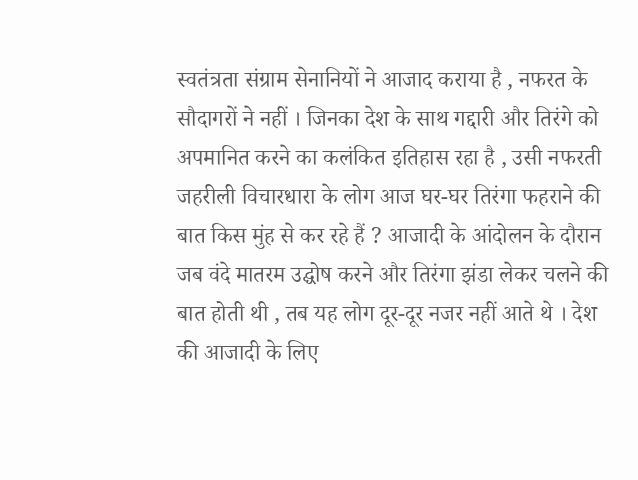स्वतंत्रता संग्राम सेनानियों ने आजाद कराया है , नफरत के सौदागरों ने नहीं । जिनका देश के साथ गद्दारी और तिरंगे को अपमानित करने का कलंकित इतिहास रहा है , उसी नफरती जहरीली विचारधारा के लोग आज घर-घर तिरंगा फहराने की बात किस मुंह से कर रहे हैं ? आजादी के आंदोलन के दौरान जब वंदे मातरम उद्घोष करने और तिरंगा झंडा लेकर चलने की बात होती थी , तब यह लोग दूर-दूर नजर नहीं आते थे । देश की आजादी के लिए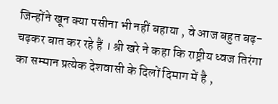जिन्होंने खून क्या पसीना भी नहीं बहाया , वे आज बहुत बढ़-चढ़कर बात कर रहे हैं । श्री खरे ने कहा कि राष्ट्रीय ध्वज तिरंगा का सम्मान प्रत्येक देशवासी के दिलों दिमाग में है ,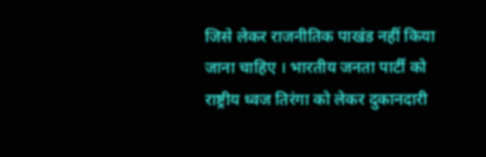जिसे लेकर राजनीतिक पाखंड नहीं किया जाना चाहिए । भारतीय जनता पार्टी को राष्ट्रीय ध्वज तिरंगा को लेकर दुकानदारी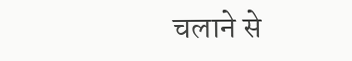चलाने से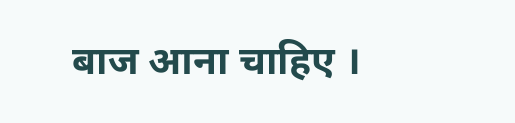बाज आना चाहिए ।